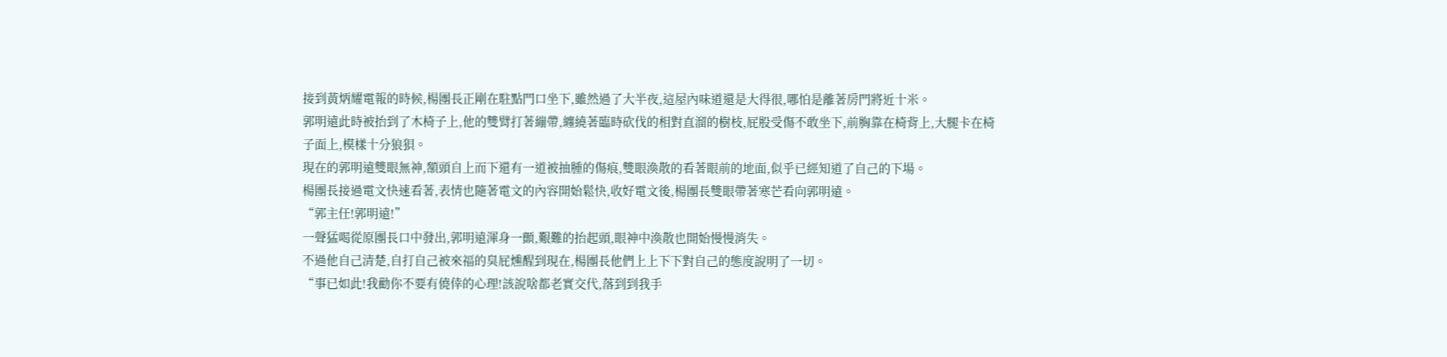接到黃炳耀電報的時候,楊團長正剛在駐點門口坐下,雖然過了大半夜,這屋內味道還是大得很,哪怕是離著房門將近十米。
郭明遠此時被抬到了木椅子上,他的雙臂打著繃帶,纏繞著臨時砍伐的相對直溜的樹枝,屁股受傷不敢坐下,前胸靠在椅背上,大腿卡在椅子面上,模樣十分狼狽。
現在的郭明遠雙眼無神,額頭自上而下還有一道被抽腫的傷痕,雙眼渙散的看著眼前的地面,似乎已經知道了自己的下場。
楊團長接過電文快速看著,表情也隨著電文的內容開始鬆快,收好電文後,楊團長雙眼帶著寒芒看向郭明遠。
“郭主任!郭明遠!”
一聲猛喝從原團長口中發出,郭明遠渾身一顫,艱難的抬起頭,眼神中渙散也開始慢慢消失。
不過他自己清楚,自打自己被來福的臭屁燻醒到現在,楊團長他們上上下下對自己的態度說明了一切。
“事已如此!我勸你不要有僥倖的心理!該說啥都老實交代,落到到我手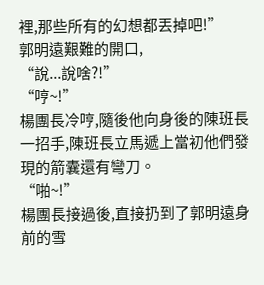裡,那些所有的幻想都丟掉吧!”
郭明遠艱難的開口,
“說...說啥?!”
“哼~!”
楊團長冷哼,隨後他向身後的陳班長一招手,陳班長立馬遞上當初他們發現的箭囊還有彎刀。
“啪~!”
楊團長接過後,直接扔到了郭明遠身前的雪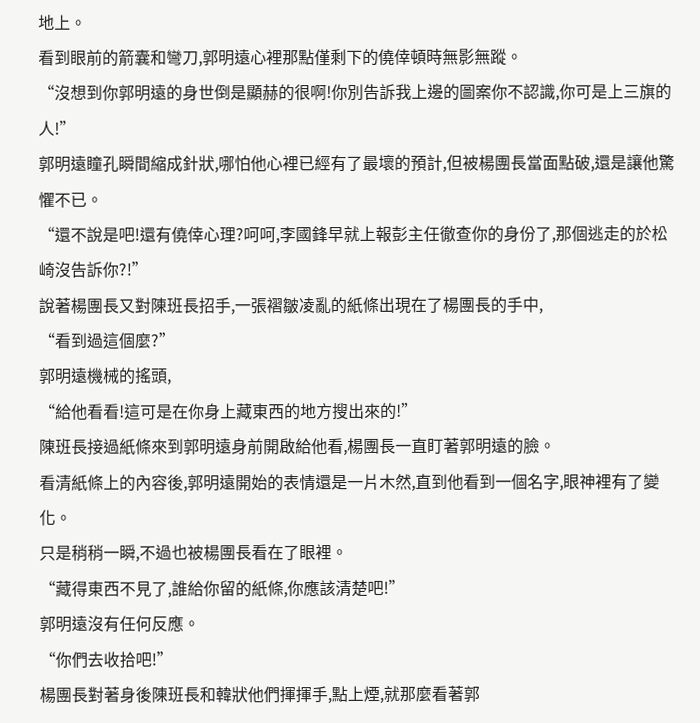地上。
看到眼前的箭囊和彎刀,郭明遠心裡那點僅剩下的僥倖頓時無影無蹤。
“沒想到你郭明遠的身世倒是顯赫的很啊!你別告訴我上邊的圖案你不認識,你可是上三旗的人!”
郭明遠瞳孔瞬間縮成針狀,哪怕他心裡已經有了最壞的預計,但被楊團長當面點破,還是讓他驚懼不已。
“還不說是吧!還有僥倖心理?呵呵,李國鋒早就上報彭主任徹查你的身份了,那個逃走的於松崎沒告訴你?!”
說著楊團長又對陳班長招手,一張褶皺凌亂的紙條出現在了楊團長的手中,
“看到過這個麼?”
郭明遠機械的搖頭,
“給他看看!這可是在你身上藏東西的地方搜出來的!”
陳班長接過紙條來到郭明遠身前開啟給他看,楊團長一直盯著郭明遠的臉。
看清紙條上的內容後,郭明遠開始的表情還是一片木然,直到他看到一個名字,眼神裡有了變化。
只是稍稍一瞬,不過也被楊團長看在了眼裡。
“藏得東西不見了,誰給你留的紙條,你應該清楚吧!”
郭明遠沒有任何反應。
“你們去收拾吧!”
楊團長對著身後陳班長和韓狀他們揮揮手,點上煙,就那麼看著郭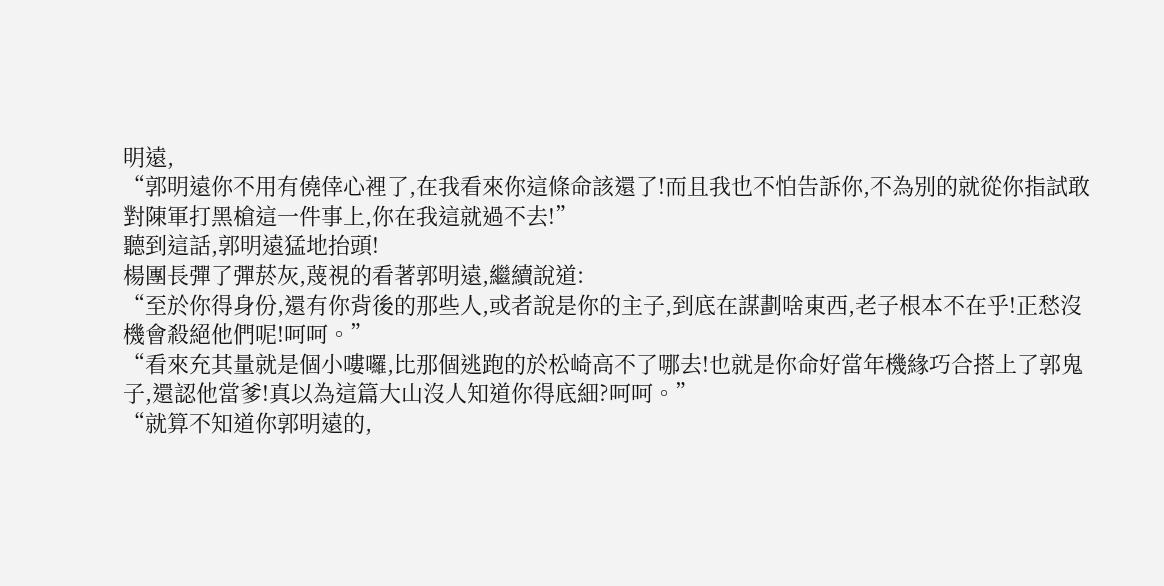明遠,
“郭明遠你不用有僥倖心裡了,在我看來你這條命該還了!而且我也不怕告訴你,不為別的就從你指試敢對陳軍打黑槍這一件事上,你在我這就過不去!”
聽到這話,郭明遠猛地抬頭!
楊團長彈了彈菸灰,蔑視的看著郭明遠,繼續說道:
“至於你得身份,還有你背後的那些人,或者說是你的主子,到底在謀劃啥東西,老子根本不在乎!正愁沒機會殺絕他們呢!呵呵。”
“看來充其量就是個小嘍囉,比那個逃跑的於松崎高不了哪去!也就是你命好當年機緣巧合搭上了郭鬼子,還認他當爹!真以為這篇大山沒人知道你得底細?呵呵。”
“就算不知道你郭明遠的,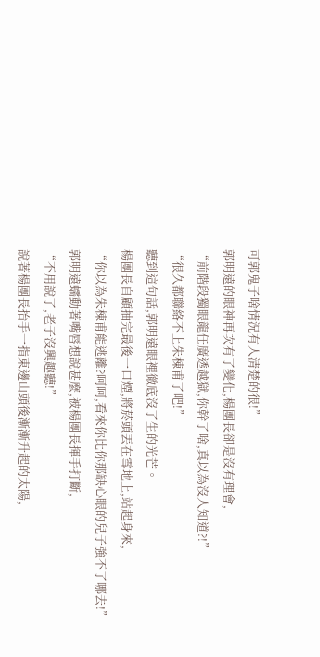可郭鬼子啥情況有人清楚的很!”
郭明遠的眼神再次有了變化,楊團長卻是沒有理會,
“前階段獨眼龍任廣透越獄,你幹了啥,真以為沒人知道?!”
“很久都聯絡不上朱棟甫了吧!”
聽到這句話,郭明遠眼裡徹底沒了生的光芒。
楊團長自顧抽完最後一口煙,將菸頭丟在雪地上,站起身來,
“你以為朱棟甫能逃離?呵呵,看來你比你那缺心眼的兒子強不了哪去!”
郭明遠蠕動著嘴唇想說甚麼,被楊團長揮手打斷,
“不用說了,老子沒興趣聽!”
說著楊團長抬手一指東邊山頭後漸漸升起的太陽,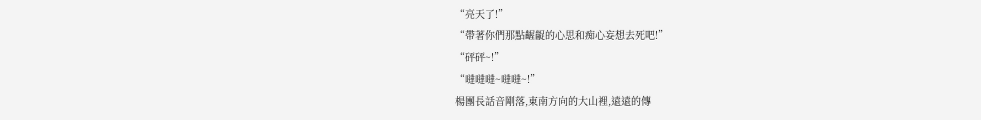“亮天了!”
“帶著你們那點齷齪的心思和痴心妄想去死吧!”
“砰砰~!”
“噠噠噠~噠噠~!”
楊團長話音剛落,東南方向的大山裡,遠遠的傳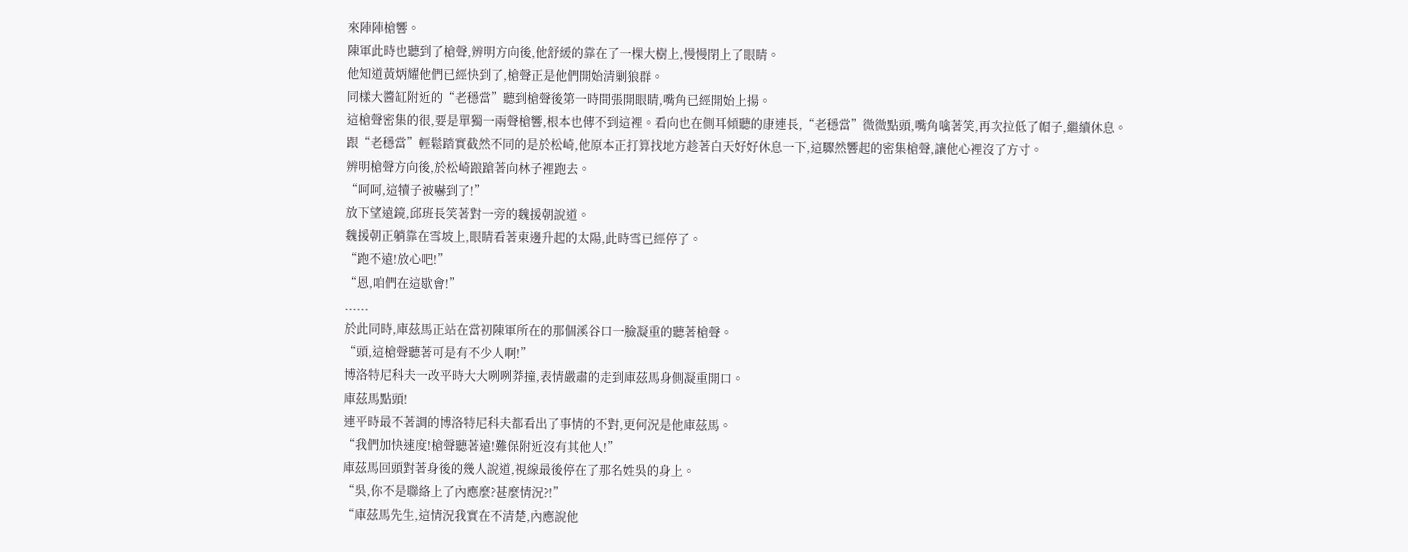來陣陣槍響。
陳軍此時也聽到了槍聲,辨明方向後,他舒緩的靠在了一棵大樹上,慢慢閉上了眼睛。
他知道黃炳耀他們已經快到了,槍聲正是他們開始清剿狼群。
同樣大醬缸附近的“老穩當”聽到槍聲後第一時間張開眼睛,嘴角已經開始上揚。
這槍聲密集的很,要是單獨一兩聲槍響,根本也傳不到這裡。看向也在側耳傾聽的康連長,“老穩當”微微點頭,嘴角噙著笑,再次拉低了帽子,繼續休息。
跟“老穩當”輕鬆踏實截然不同的是於松崎,他原本正打算找地方趁著白天好好休息一下,這驟然響起的密集槍聲,讓他心裡沒了方寸。
辨明槍聲方向後,於松崎踉蹌著向林子裡跑去。
“呵呵,這犢子被嚇到了!”
放下望遠鏡,邱班長笑著對一旁的魏援朝說道。
魏援朝正躺靠在雪坡上,眼睛看著東邊升起的太陽,此時雪已經停了。
“跑不遠!放心吧!”
“恩,咱們在這歇會!”
......
於此同時,庫茲馬正站在當初陳軍所在的那個溪谷口一臉凝重的聽著槍聲。
“頭,這槍聲聽著可是有不少人啊!”
博洛特尼科夫一改平時大大咧咧莽撞,表情嚴肅的走到庫茲馬身側凝重開口。
庫茲馬點頭!
連平時最不著調的博洛特尼科夫都看出了事情的不對,更何況是他庫茲馬。
“我們加快速度!槍聲聽著遠!難保附近沒有其他人!”
庫茲馬回頭對著身後的幾人說道,視線最後停在了那名姓吳的身上。
“吳,你不是聯絡上了內應麼?甚麼情況?!”
“庫茲馬先生,這情況我實在不清楚,內應說他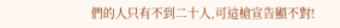們的人只有不到二十人,可這槍宣告顯不對!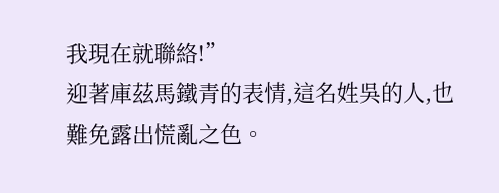我現在就聯絡!”
迎著庫茲馬鐵青的表情,這名姓吳的人,也難免露出慌亂之色。